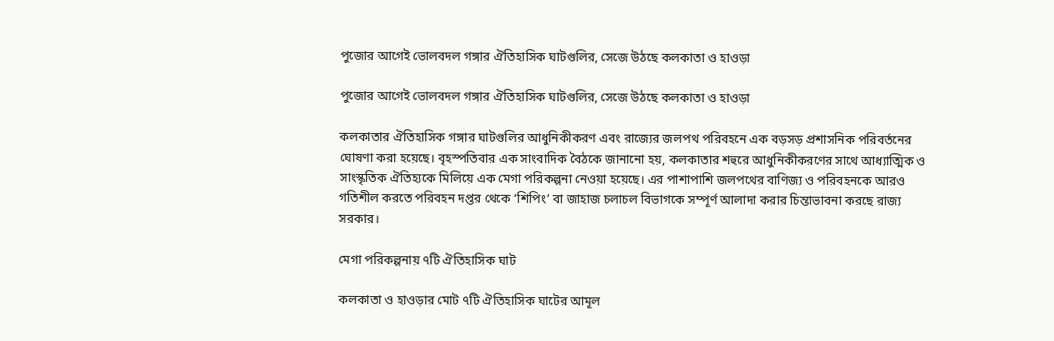পুজোর আগেই ভোলবদল গঙ্গার ঐতিহাসিক ঘাটগুলির, সেজে উঠছে কলকাতা ও হাওড়া

পুজোর আগেই ভোলবদল গঙ্গার ঐতিহাসিক ঘাটগুলির, সেজে উঠছে কলকাতা ও হাওড়া

কলকাতার ঐতিহাসিক গঙ্গার ঘাটগুলির আধুনিকীকরণ এবং রাজ্যের জলপথ পরিবহনে এক বড়সড় প্রশাসনিক পরিবর্তনের ঘোষণা করা হয়েছে। বৃহস্পতিবার এক সাংবাদিক বৈঠকে জানানো হয়, কলকাতার শহুরে আধুনিকীকরণের সাথে আধ্যাত্মিক ও সাংস্কৃতিক ঐতিহ্যকে মিলিয়ে এক মেগা পরিকল্পনা নেওয়া হয়েছে। এর পাশাপাশি জলপথের বাণিজ্য ও পরিবহনকে আরও গতিশীল করতে পরিবহন দপ্তর থেকে ‘শিপিং’ বা জাহাজ চলাচল বিভাগকে সম্পূর্ণ আলাদা করার চিন্তাভাবনা করছে রাজ্য সরকার।

মেগা পরিকল্পনায় ৭টি ঐতিহাসিক ঘাট

কলকাতা ও হাওড়ার মোট ৭টি ঐতিহাসিক ঘাটের আমূল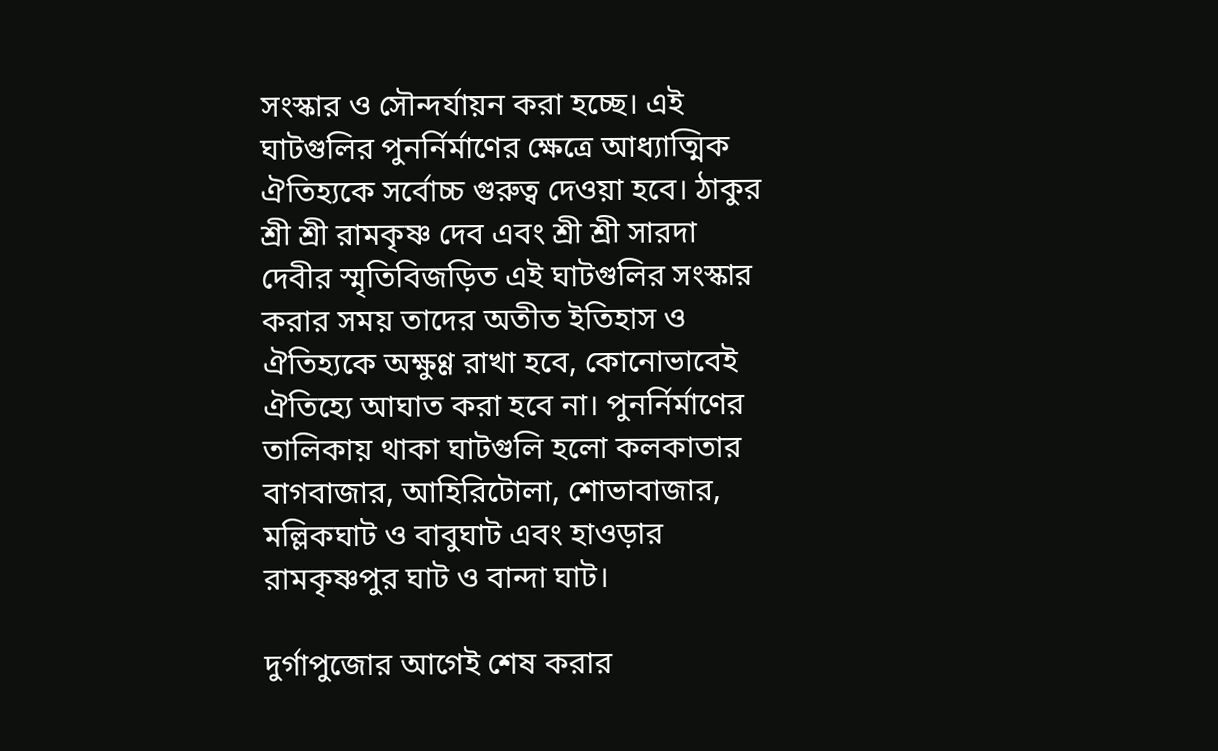সংস্কার ও সৌন্দর্যায়ন করা হচ্ছে। এই ঘাটগুলির পুনর্নির্মাণের ক্ষেত্রে আধ্যাত্মিক ঐতিহ্যকে সর্বোচ্চ গুরুত্ব দেওয়া হবে। ঠাকুর শ্রী শ্রী রামকৃষ্ণ দেব এবং শ্রী শ্রী সারদা দেবীর স্মৃতিবিজড়িত এই ঘাটগুলির সংস্কার করার সময় তাদের অতীত ইতিহাস ও ঐতিহ্যকে অক্ষুণ্ণ রাখা হবে, কোনোভাবেই ঐতিহ্যে আঘাত করা হবে না। পুনর্নির্মাণের তালিকায় থাকা ঘাটগুলি হলো কলকাতার বাগবাজার, আহিরিটোলা, শোভাবাজার, মল্লিকঘাট ও বাবুঘাট এবং হাওড়ার রামকৃষ্ণপুর ঘাট ও বান্দা ঘাট।

দুর্গাপুজোর আগেই শেষ করার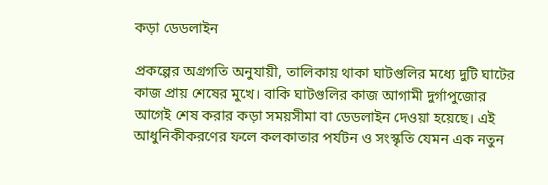কড়া ডেডলাইন

প্রকল্পের অগ্রগতি অনুযায়ী, তালিকায় থাকা ঘাটগুলির মধ্যে দুটি ঘাটের কাজ প্রায় শেষের মুখে। বাকি ঘাটগুলির কাজ আগামী দুর্গাপুজোর আগেই শেষ করার কড়া সময়সীমা বা ডেডলাইন দেওয়া হয়েছে। এই আধুনিকীকরণের ফলে কলকাতার পর্যটন ও সংস্কৃতি যেমন এক নতুন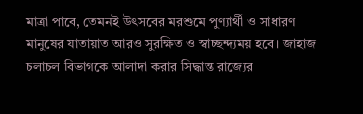মাত্রা পাবে, তেমনই উৎসবের মরশুমে পুণ্যার্থী ও সাধারণ মানুষের যাতায়াত আরও সুরক্ষিত ও স্বাচ্ছন্দ্যময় হবে। জাহাজ চলাচল বিভাগকে আলাদা করার সিদ্ধান্ত রাজ্যের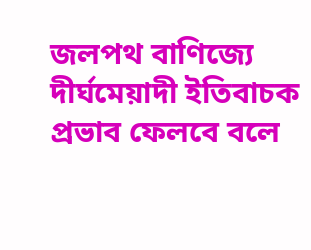জলপথ বাণিজ্যে দীর্ঘমেয়াদী ইতিবাচক প্রভাব ফেলবে বলে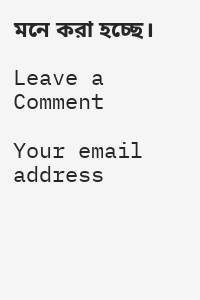মনে করা হচ্ছে।

Leave a Comment

Your email address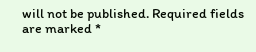will not be published. Required fields are marked *